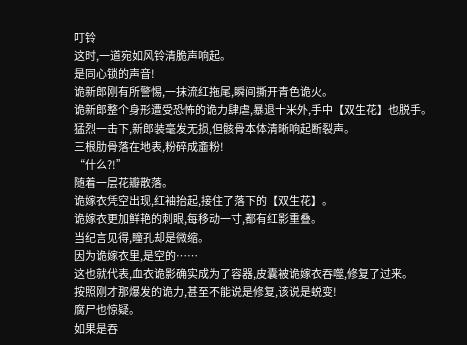叮铃
这时,一道宛如风铃清脆声响起。
是同心锁的声音!
诡新郎刚有所警惕,一抹流红拖尾,瞬间撕开青色诡火。
诡新郎整个身形遭受恐怖的诡力肆虐,暴退十米外,手中【双生花】也脱手。
猛烈一击下,新郎装毫发无损,但骸骨本体清晰响起断裂声。
三根肋骨落在地表,粉碎成齑粉!
“什么?!”
随着一层花瓣散落。
诡嫁衣凭空出现,红袖抬起,接住了落下的【双生花】。
诡嫁衣更加鲜艳的刺眼,每移动一寸,都有红影重叠。
当纪言见得,瞳孔却是微缩。
因为诡嫁衣里,是空的……
这也就代表,血衣诡影确实成为了容器,皮囊被诡嫁衣吞噬,修复了过来。
按照刚才那爆发的诡力,甚至不能说是修复,该说是蜕变!
腐尸也惊疑。
如果是吞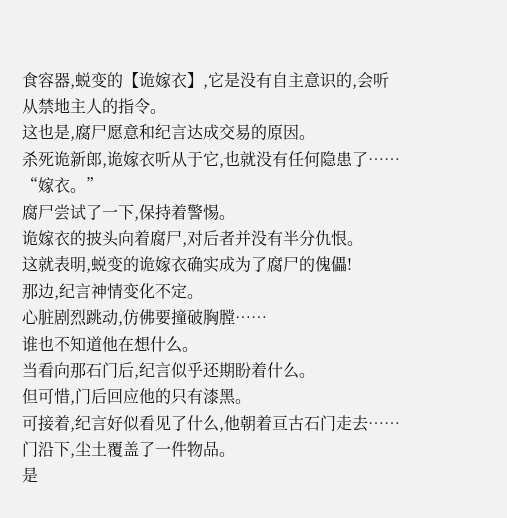食容器,蜕变的【诡嫁衣】,它是没有自主意识的,会听从禁地主人的指令。
这也是,腐尸愿意和纪言达成交易的原因。
杀死诡新郎,诡嫁衣听从于它,也就没有任何隐患了……
“嫁衣。”
腐尸尝试了一下,保持着警惕。
诡嫁衣的披头向着腐尸,对后者并没有半分仇恨。
这就表明,蜕变的诡嫁衣确实成为了腐尸的傀儡!
那边,纪言神情变化不定。
心脏剧烈跳动,仿佛要撞破胸膛……
谁也不知道他在想什么。
当看向那石门后,纪言似乎还期盼着什么。
但可惜,门后回应他的只有漆黑。
可接着,纪言好似看见了什么,他朝着亘古石门走去……
门沿下,尘土覆盖了一件物品。
是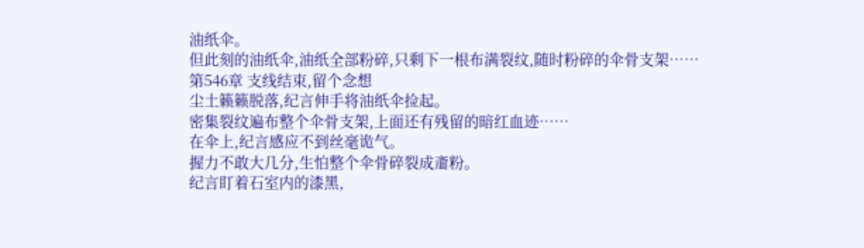油纸伞。
但此刻的油纸伞,油纸全部粉碎,只剩下一根布满裂纹,随时粉碎的伞骨支架……
第546章 支线结束,留个念想
尘土籁籁脱落,纪言伸手将油纸伞捡起。
密集裂纹遍布整个伞骨支架,上面还有残留的暗红血迹……
在伞上,纪言感应不到丝毫诡气。
握力不敢大几分,生怕整个伞骨碎裂成齑粉。
纪言盯着石室内的漆黑,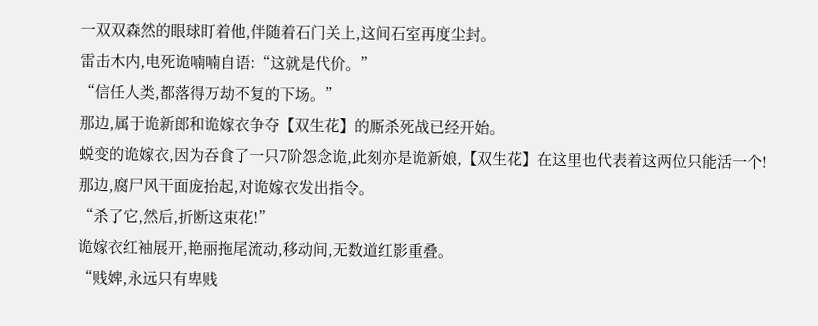一双双森然的眼球盯着他,伴随着石门关上,这间石室再度尘封。
雷击木内,电死诡喃喃自语:“这就是代价。”
“信任人类,都落得万劫不复的下场。”
那边,属于诡新郎和诡嫁衣争夺【双生花】的厮杀死战已经开始。
蜕变的诡嫁衣,因为吞食了一只7阶怨念诡,此刻亦是诡新娘,【双生花】在这里也代表着这两位只能活一个!
那边,腐尸风干面庞抬起,对诡嫁衣发出指令。
“杀了它,然后,折断这束花!”
诡嫁衣红袖展开,艳丽拖尾流动,移动间,无数道红影重叠。
“贱婢,永远只有卑贱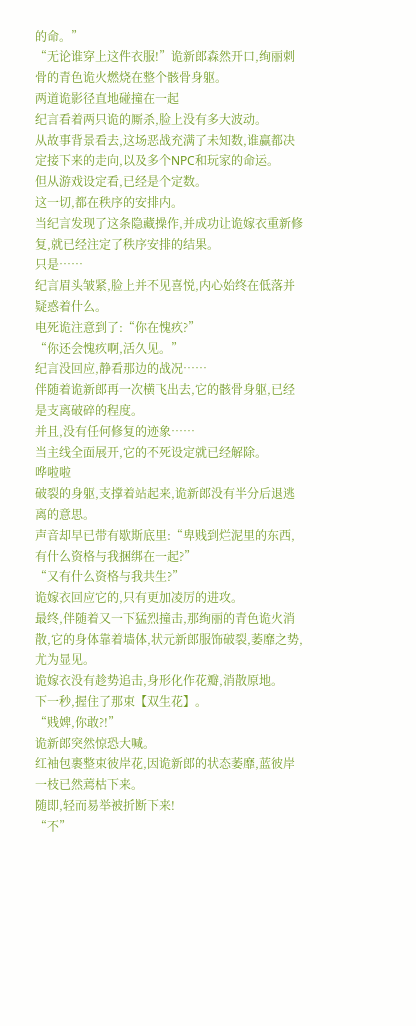的命。”
“无论谁穿上这件衣服!”诡新郎森然开口,绚丽刺骨的青色诡火燃烧在整个骸骨身躯。
两道诡影径直地碰撞在一起
纪言看着两只诡的厮杀,脸上没有多大波动。
从故事背景看去,这场恶战充满了未知数,谁赢都决定接下来的走向,以及多个NPC和玩家的命运。
但从游戏设定看,已经是个定数。
这一切,都在秩序的安排内。
当纪言发现了这条隐藏操作,并成功让诡嫁衣重新修复,就已经注定了秩序安排的结果。
只是……
纪言眉头皱紧,脸上并不见喜悦,内心始终在低落并疑惑着什么。
电死诡注意到了:“你在愧疚?”
“你还会愧疚啊,活久见。”
纪言没回应,静看那边的战况……
伴随着诡新郎再一次横飞出去,它的骸骨身躯,已经是支离破碎的程度。
并且,没有任何修复的迹象……
当主线全面展开,它的不死设定就已经解除。
哗啦啦
破裂的身躯,支撑着站起来,诡新郎没有半分后退逃离的意思。
声音却早已带有歇斯底里:“卑贱到烂泥里的东西,有什么资格与我捆绑在一起?”
“又有什么资格与我共生?”
诡嫁衣回应它的,只有更加凌厉的进攻。
最终,伴随着又一下猛烈撞击,那绚丽的青色诡火消散,它的身体靠着墙体,状元新郎服饰破裂,萎靡之势,尤为显见。
诡嫁衣没有趁势追击,身形化作花瓣,消散原地。
下一秒,握住了那束【双生花】。
“贱婢,你敢?!”
诡新郎突然惊恐大喊。
红袖包裹整束彼岸花,因诡新郎的状态萎靡,蓝彼岸一枝已然蔫枯下来。
随即,轻而易举被折断下来!
“不”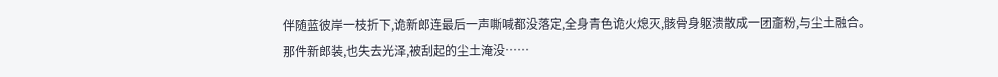伴随蓝彼岸一枝折下,诡新郎连最后一声嘶喊都没落定,全身青色诡火熄灭,骸骨身躯溃散成一团齑粉,与尘土融合。
那件新郎装,也失去光泽,被刮起的尘土淹没……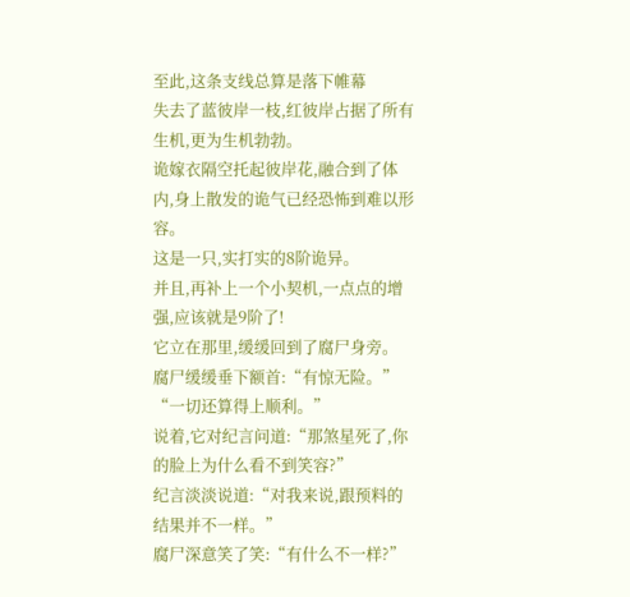至此,这条支线总算是落下帷幕
失去了蓝彼岸一枝,红彼岸占据了所有生机,更为生机勃勃。
诡嫁衣隔空托起彼岸花,融合到了体内,身上散发的诡气已经恐怖到难以形容。
这是一只,实打实的8阶诡异。
并且,再补上一个小契机,一点点的增强,应该就是9阶了!
它立在那里,缓缓回到了腐尸身旁。
腐尸缓缓垂下额首:“有惊无险。”
“一切还算得上顺利。”
说着,它对纪言问道:“那煞星死了,你的脸上为什么看不到笑容?”
纪言淡淡说道:“对我来说,跟预料的结果并不一样。”
腐尸深意笑了笑:“有什么不一样?”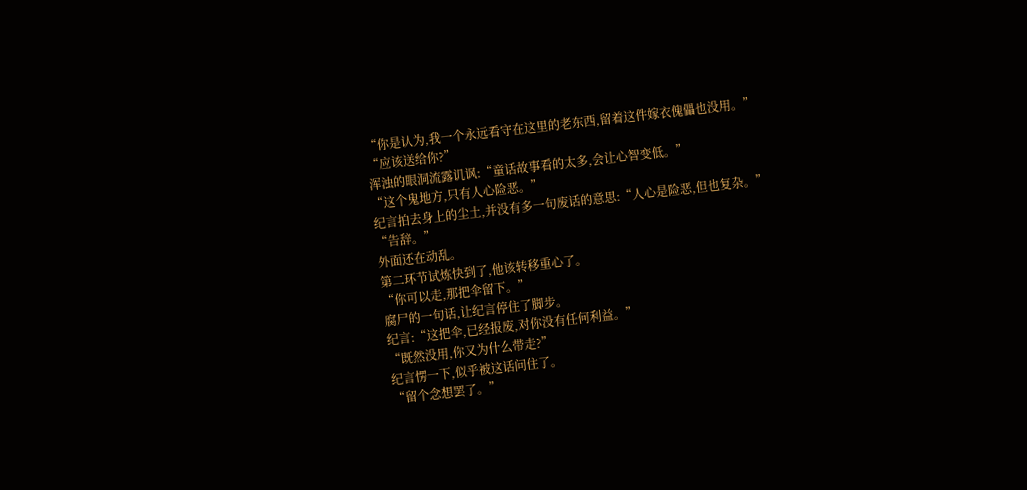“你是认为,我一个永远看守在这里的老东西,留着这件嫁衣傀儡也没用。”
“应该送给你?”
浑浊的眼洞流露讥讽:“童话故事看的太多,会让心智变低。”
“这个鬼地方,只有人心险恶。”
纪言拍去身上的尘土,并没有多一句废话的意思:“人心是险恶,但也复杂。”
“告辞。”
外面还在动乱。
第二环节试炼快到了,他该转移重心了。
“你可以走,那把伞留下。”
腐尸的一句话,让纪言停住了脚步。
纪言:“这把伞,已经报废,对你没有任何利益。”
“既然没用,你又为什么带走?”
纪言愣一下,似乎被这话问住了。
“留个念想罢了。”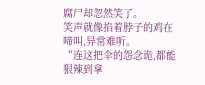腐尸却忽然笑了。
笑声就像掐着脖子的鸡在啼叫,异常难听。
“连这把伞的怨念诡,都能狠辣到拿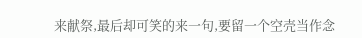来献祭,最后却可笑的来一句,要留一个空壳当作念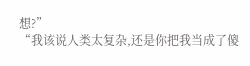想?”
“我该说人类太复杂,还是你把我当成了傻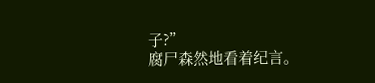子?”
腐尸森然地看着纪言。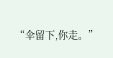“伞留下,你走。”